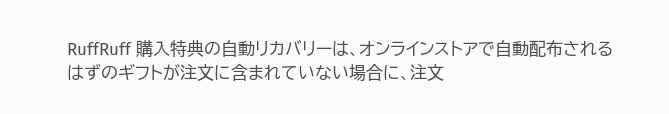RuffRuff 購入特典の自動リカバリーは、オンラインストアで自動配布されるはずのギフトが注文に含まれていない場合に、注文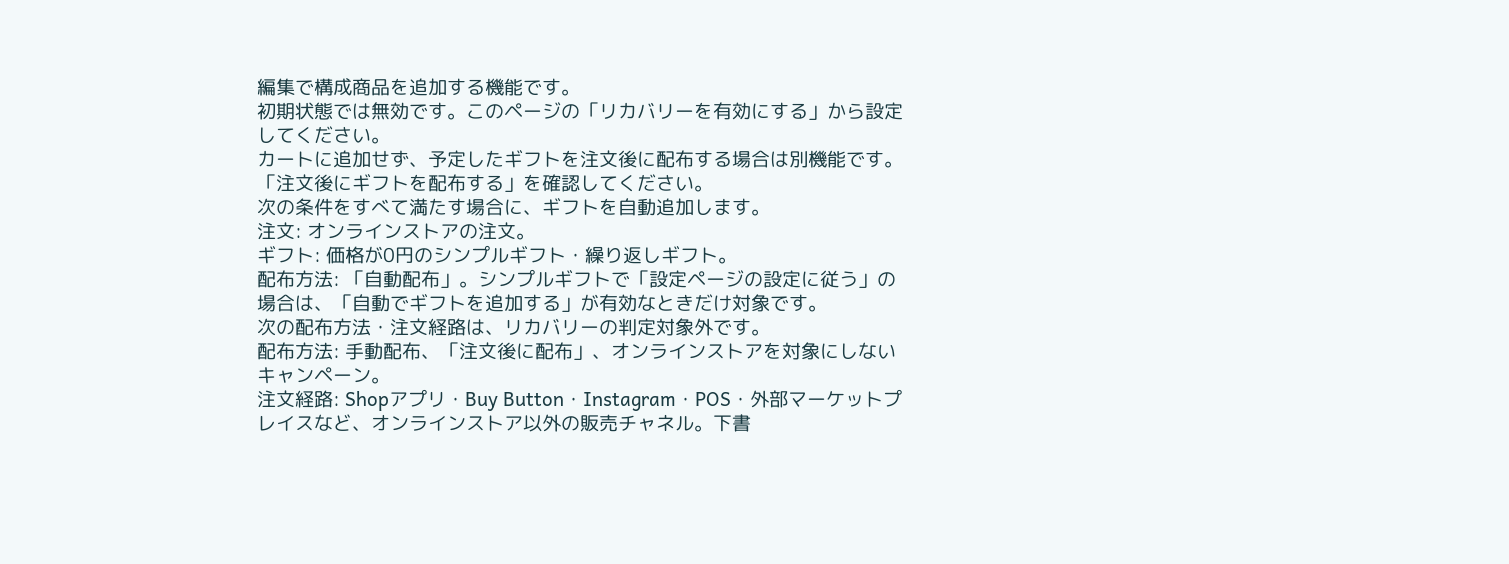編集で構成商品を追加する機能です。
初期状態では無効です。このページの「リカバリーを有効にする」から設定してください。
カートに追加せず、予定したギフトを注文後に配布する場合は別機能です。「注文後にギフトを配布する」を確認してください。
次の条件をすべて満たす場合に、ギフトを自動追加します。
注文: オンラインストアの注文。
ギフト: 価格が0円のシンプルギフト・繰り返しギフト。
配布方法: 「自動配布」。シンプルギフトで「設定ページの設定に従う」の場合は、「自動でギフトを追加する」が有効なときだけ対象です。
次の配布方法・注文経路は、リカバリーの判定対象外です。
配布方法: 手動配布、「注文後に配布」、オンラインストアを対象にしないキャンペーン。
注文経路: Shopアプリ・Buy Button・Instagram・POS・外部マーケットプレイスなど、オンラインストア以外の販売チャネル。下書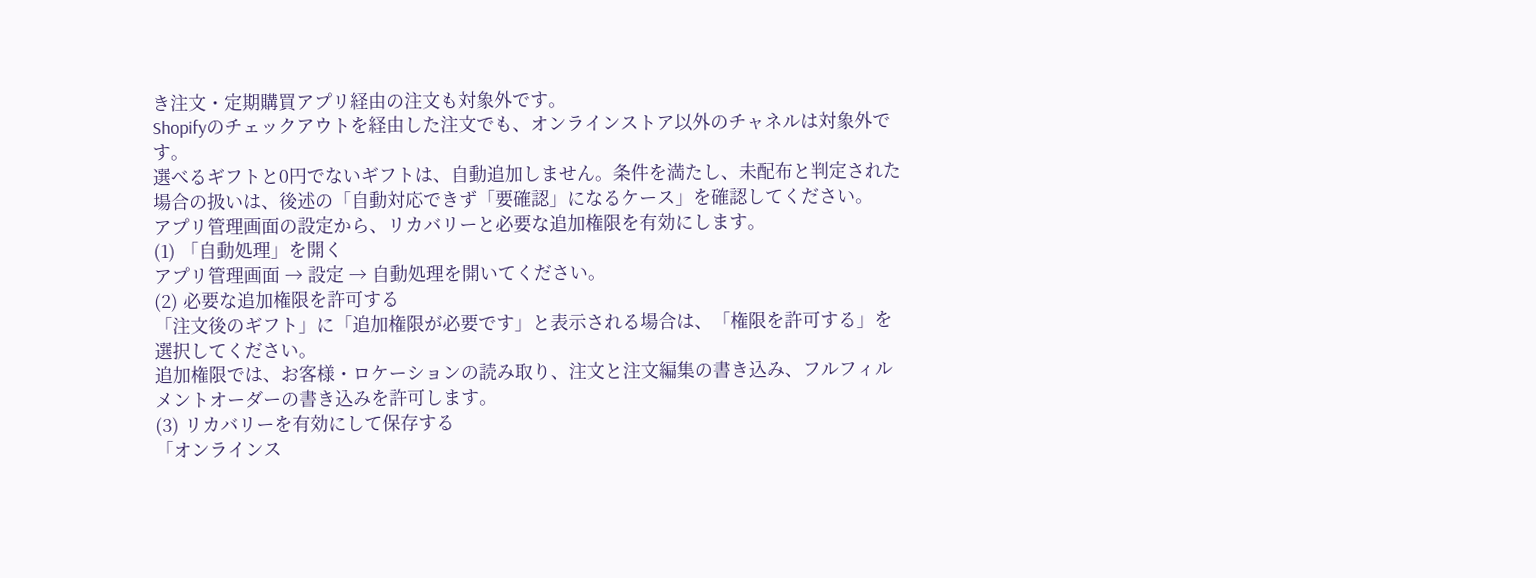き注文・定期購買アプリ経由の注文も対象外です。
Shopifyのチェックアウトを経由した注文でも、オンラインストア以外のチャネルは対象外です。
選べるギフトと0円でないギフトは、自動追加しません。条件を満たし、未配布と判定された場合の扱いは、後述の「自動対応できず「要確認」になるケース」を確認してください。
アプリ管理画面の設定から、リカバリーと必要な追加権限を有効にします。
(1) 「自動処理」を開く
アプリ管理画面 → 設定 → 自動処理を開いてください。
(2) 必要な追加権限を許可する
「注文後のギフト」に「追加権限が必要です」と表示される場合は、「権限を許可する」を選択してください。
追加権限では、お客様・ロケーションの読み取り、注文と注文編集の書き込み、フルフィルメントオーダーの書き込みを許可します。
(3) リカバリーを有効にして保存する
「オンラインス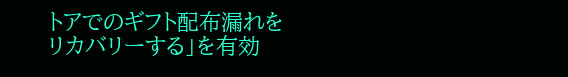トアでのギフト配布漏れをリカバリーする」を有効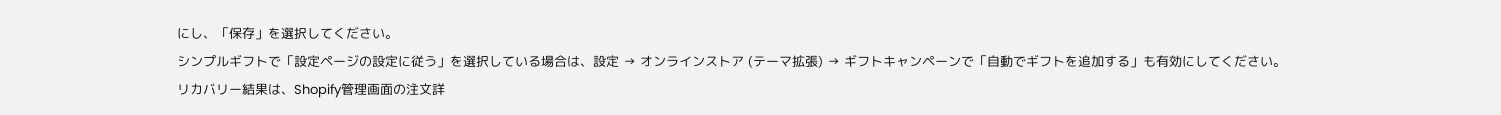にし、「保存」を選択してください。
シンプルギフトで「設定ページの設定に従う」を選択している場合は、設定 → オンラインストア (テーマ拡張) → ギフトキャンペーンで「自動でギフトを追加する」も有効にしてください。
リカバリー結果は、Shopify管理画面の注文詳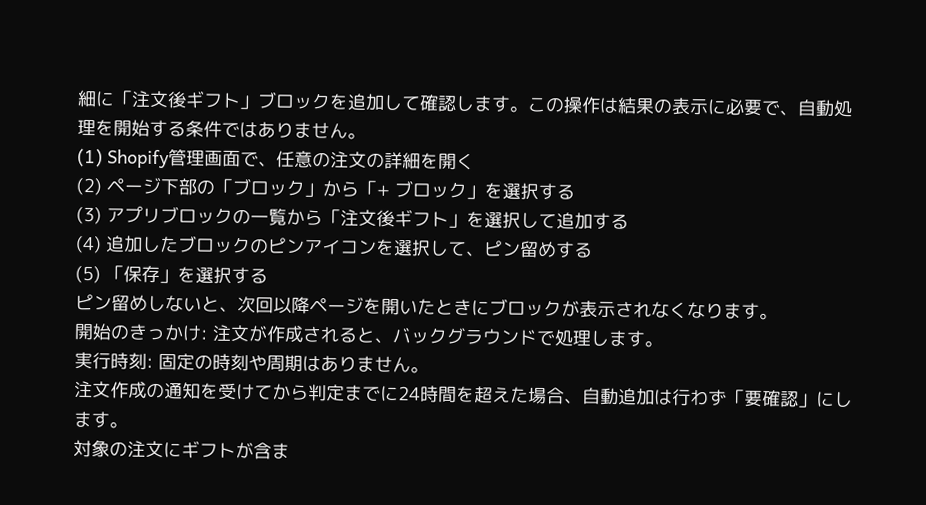細に「注文後ギフト」ブロックを追加して確認します。この操作は結果の表示に必要で、自動処理を開始する条件ではありません。
(1) Shopify管理画面で、任意の注文の詳細を開く
(2) ページ下部の「ブロック」から「+ ブロック」を選択する
(3) アプリブロックの一覧から「注文後ギフト」を選択して追加する
(4) 追加したブロックのピンアイコンを選択して、ピン留めする
(5) 「保存」を選択する
ピン留めしないと、次回以降ページを開いたときにブロックが表示されなくなります。
開始のきっかけ: 注文が作成されると、バックグラウンドで処理します。
実行時刻: 固定の時刻や周期はありません。
注文作成の通知を受けてから判定までに24時間を超えた場合、自動追加は行わず「要確認」にします。
対象の注文にギフトが含ま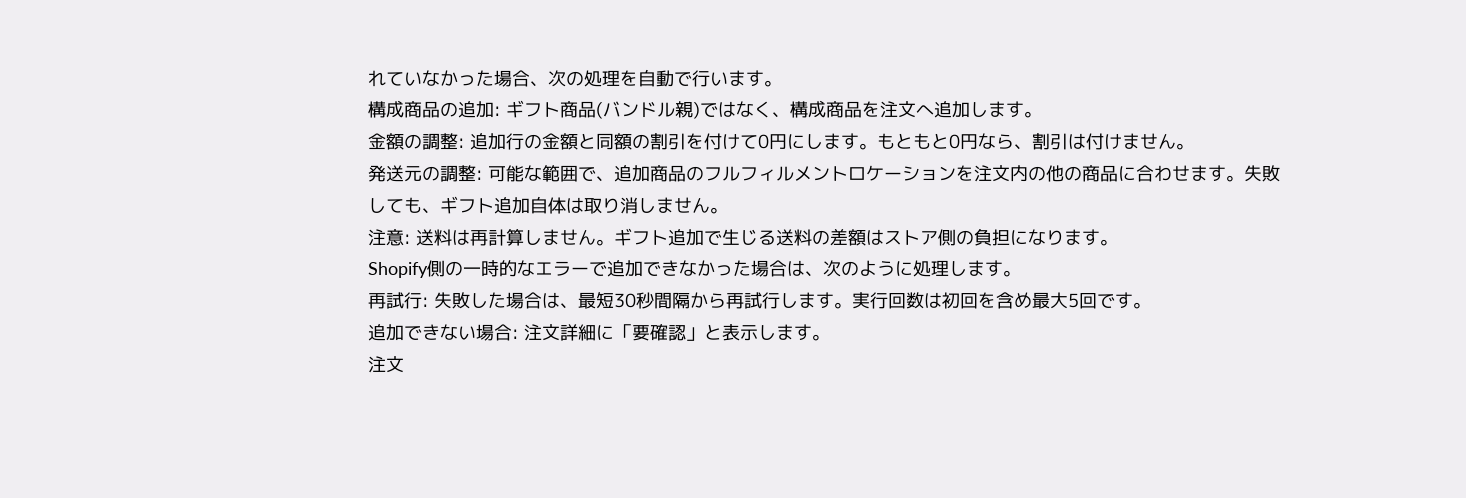れていなかった場合、次の処理を自動で行います。
構成商品の追加: ギフト商品(バンドル親)ではなく、構成商品を注文へ追加します。
金額の調整: 追加行の金額と同額の割引を付けて0円にします。もともと0円なら、割引は付けません。
発送元の調整: 可能な範囲で、追加商品のフルフィルメントロケーションを注文内の他の商品に合わせます。失敗しても、ギフト追加自体は取り消しません。
注意: 送料は再計算しません。ギフト追加で生じる送料の差額はストア側の負担になります。
Shopify側の一時的なエラーで追加できなかった場合は、次のように処理します。
再試行: 失敗した場合は、最短30秒間隔から再試行します。実行回数は初回を含め最大5回です。
追加できない場合: 注文詳細に「要確認」と表示します。
注文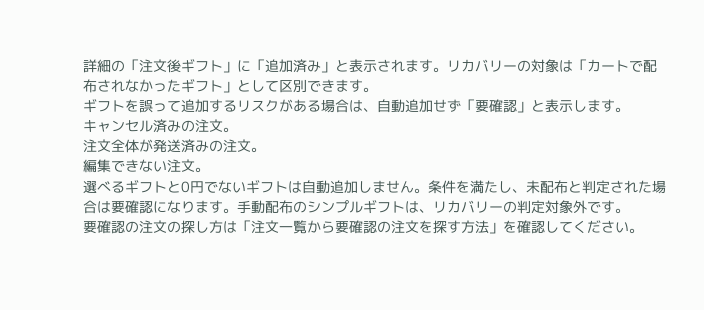詳細の「注文後ギフト」に「追加済み」と表示されます。リカバリーの対象は「カートで配布されなかったギフト」として区別できます。
ギフトを誤って追加するリスクがある場合は、自動追加せず「要確認」と表示します。
キャンセル済みの注文。
注文全体が発送済みの注文。
編集できない注文。
選べるギフトと0円でないギフトは自動追加しません。条件を満たし、未配布と判定された場合は要確認になります。手動配布のシンプルギフトは、リカバリーの判定対象外です。
要確認の注文の探し方は「注文一覧から要確認の注文を探す方法」を確認してください。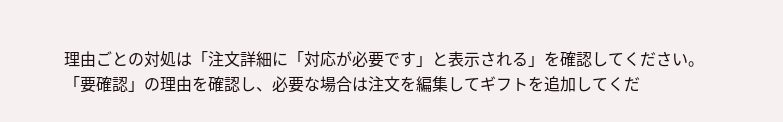理由ごとの対処は「注文詳細に「対応が必要です」と表示される」を確認してください。
「要確認」の理由を確認し、必要な場合は注文を編集してギフトを追加してくだ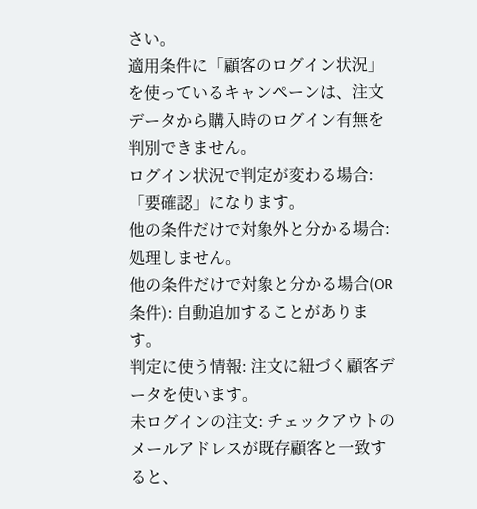さい。
適用条件に「顧客のログイン状況」を使っているキャンペーンは、注文データから購入時のログイン有無を判別できません。
ログイン状況で判定が変わる場合: 「要確認」になります。
他の条件だけで対象外と分かる場合: 処理しません。
他の条件だけで対象と分かる場合(OR条件): 自動追加することがあります。
判定に使う情報: 注文に紐づく顧客データを使います。
未ログインの注文: チェックアウトのメールアドレスが既存顧客と一致すると、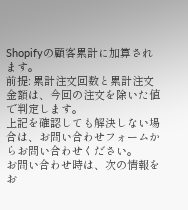Shopifyの顧客累計に加算されます。
前提: 累計注文回数と累計注文金額は、今回の注文を除いた値で判定します。
上記を確認しても解決しない場合は、お問い合わせフォームからお問い合わせください。
お問い合わせ時は、次の情報をお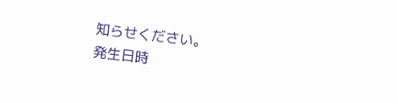知らせください。
発生日時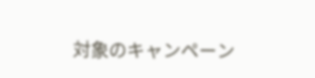対象のキャンペーン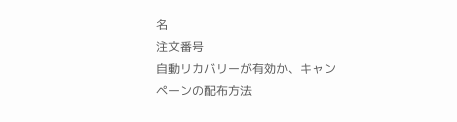名
注文番号
自動リカバリーが有効か、キャンペーンの配布方法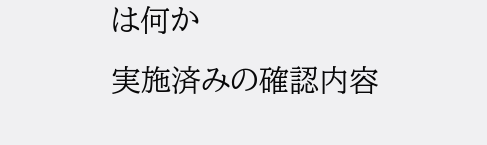は何か
実施済みの確認内容